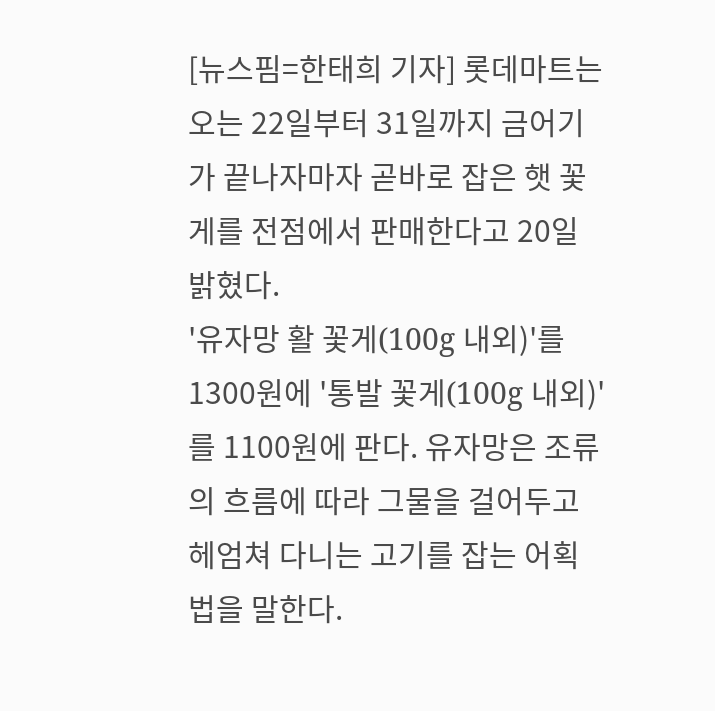[뉴스핌=한태희 기자] 롯데마트는 오는 22일부터 31일까지 금어기가 끝나자마자 곧바로 잡은 햇 꽃게를 전점에서 판매한다고 20일 밝혔다.
'유자망 활 꽃게(100g 내외)'를 1300원에 '통발 꽃게(100g 내외)'를 1100원에 판다. 유자망은 조류의 흐름에 따라 그물을 걸어두고 헤엄쳐 다니는 고기를 잡는 어획법을 말한다.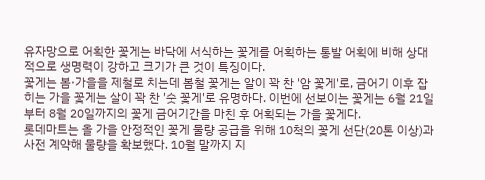유자망으로 어획한 꽃게는 바닥에 서식하는 꽃게를 어획하는 통발 어획에 비해 상대적으로 생명력이 강하고 크기가 큰 것이 특징이다.
꽃게는 봄·가을을 제철로 치는데 봄철 꽃게는 알이 꽉 찬 '암 꽃게'로, 금어기 이후 잡히는 가을 꽃게는 살이 꽉 찬 '숫 꽃게'로 유명하다. 이번에 선보이는 꽃게는 6월 21일부터 8월 20일까지의 꽃게 금어기간을 마친 후 어획되는 가을 꽃게다.
롯데마트는 올 가을 안정적인 꽃게 물량 공급을 위해 10척의 꽃게 선단(20톤 이상)과 사전 계약해 물량을 확보했다. 10월 말까지 지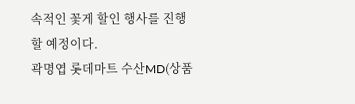속적인 꽃게 할인 행사를 진행할 예정이다.
곽명엽 롯데마트 수산MD(상품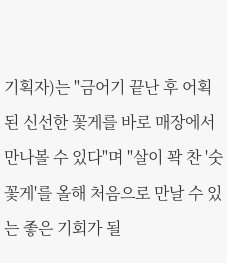기획자)는 "금어기 끝난 후 어획된 신선한 꽃게를 바로 매장에서 만나볼 수 있다"며 "살이 꽉 찬 '숫 꽃게'를 올해 처음으로 만날 수 있는 좋은 기회가 될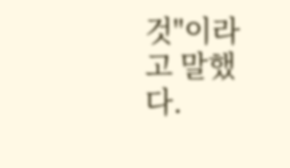것"이라고 말했다.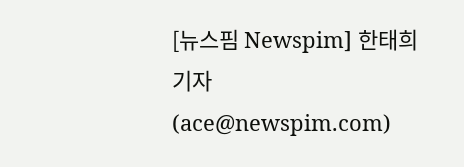[뉴스핌 Newspim] 한태희 기자 (ace@newspim.com)